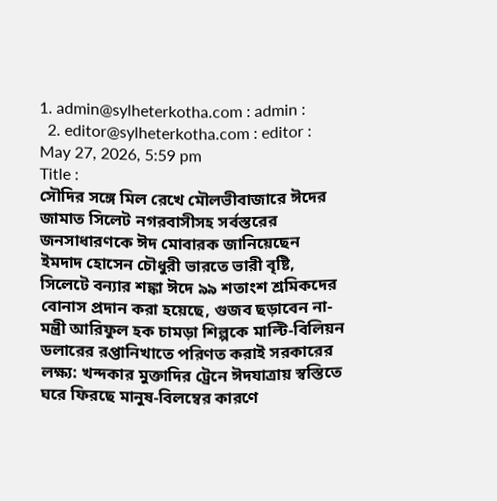1. admin@sylheterkotha.com : admin :
  2. editor@sylheterkotha.com : editor :
May 27, 2026, 5:59 pm
Title :
সৌদির সঙ্গে মিল রেখে মৌলভীবাজারে ঈদের জামাত সিলেট নগরবাসীসহ সর্বস্তরের জনসাধারণকে ঈদ মোবারক জানিয়েছেন ইমদাদ হোসেন চৌধুরী ভারতে ভারী বৃষ্টি, সিলেটে বন্যার শঙ্কা ঈদে ৯৯ শতাংশ শ্রমিকদের বোনাস প্রদান করা হয়েছে, গুজব ছড়াবেন না-মন্ত্রী আরিফুল হক চামড়া শিল্পকে মাল্টি-বিলিয়ন ডলারের রপ্তানিখাতে পরিণত করাই সরকারের লক্ষ্য: খন্দকার মুক্তাদির ট্রেনে ঈদযাত্রায় স্বস্তিতে ঘরে ফিরছে মানুষ-বিলম্বের কারণে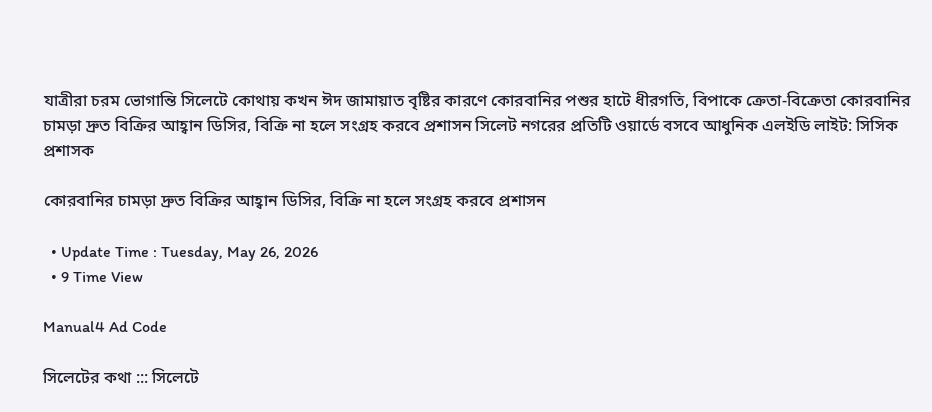যাত্রীরা চরম ভোগান্তি সিলেটে কোথায় কখন ঈদ জামায়াত বৃষ্টির কারণে কোরবানির পশুর হাটে ধীরগতি, বিপাকে ক্রেতা-বিক্রেতা কোরবানির চামড়া দ্রুত বিক্রির আহ্বান ডিসির, বিক্রি না হলে সংগ্রহ করবে প্রশাসন সিলেট নগরের প্রতিটি ওয়ার্ডে বসবে আধুনিক এলইডি লাইট: সিসিক প্রশাসক

কোরবানির চামড়া দ্রুত বিক্রির আহ্বান ডিসির, বিক্রি না হলে সংগ্রহ করবে প্রশাসন

  • Update Time : Tuesday, May 26, 2026
  • 9 Time View

Manual4 Ad Code

সিলেটের কথা ::: সিলেটে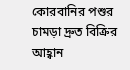কোরবানির পশুর চামড়া দ্রুত বিক্রির আহ্বান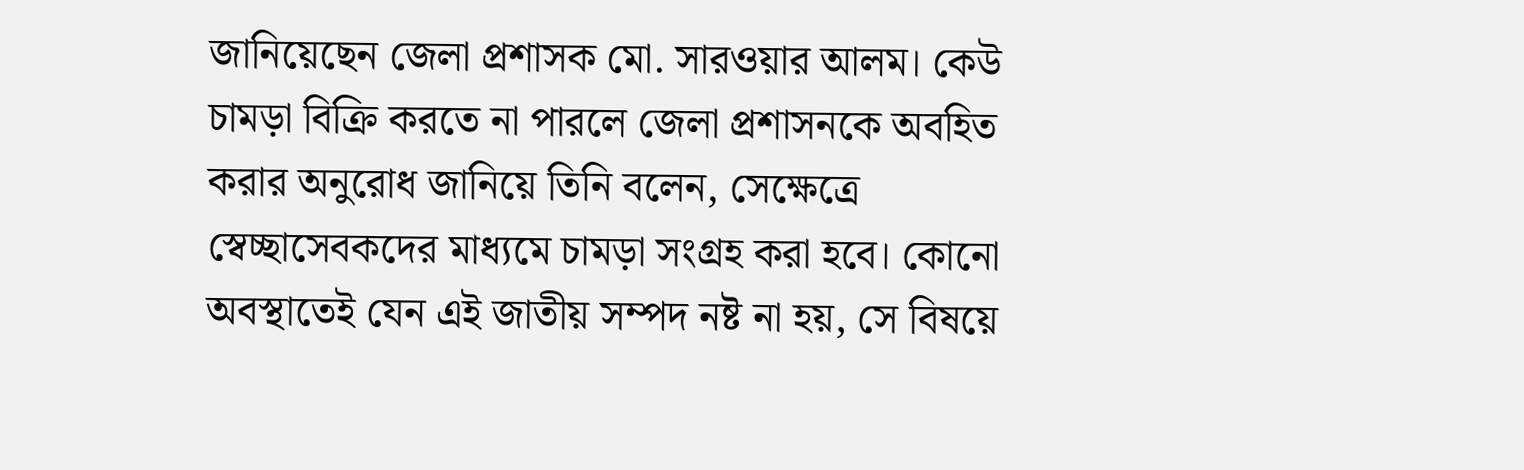জানিয়েছেন জেলা প্রশাসক মো. সারওয়ার আলম। কেউ চামড়া বিক্রি করতে না পারলে জেলা প্রশাসনকে অবহিত করার অনুরোধ জানিয়ে তিনি বলেন, সেক্ষেত্রে স্বেচ্ছাসেবকদের মাধ্যমে চামড়া সংগ্রহ করা হবে। কোনো অবস্থাতেই যেন এই জাতীয় সম্পদ নষ্ট না হয়, সে বিষয়ে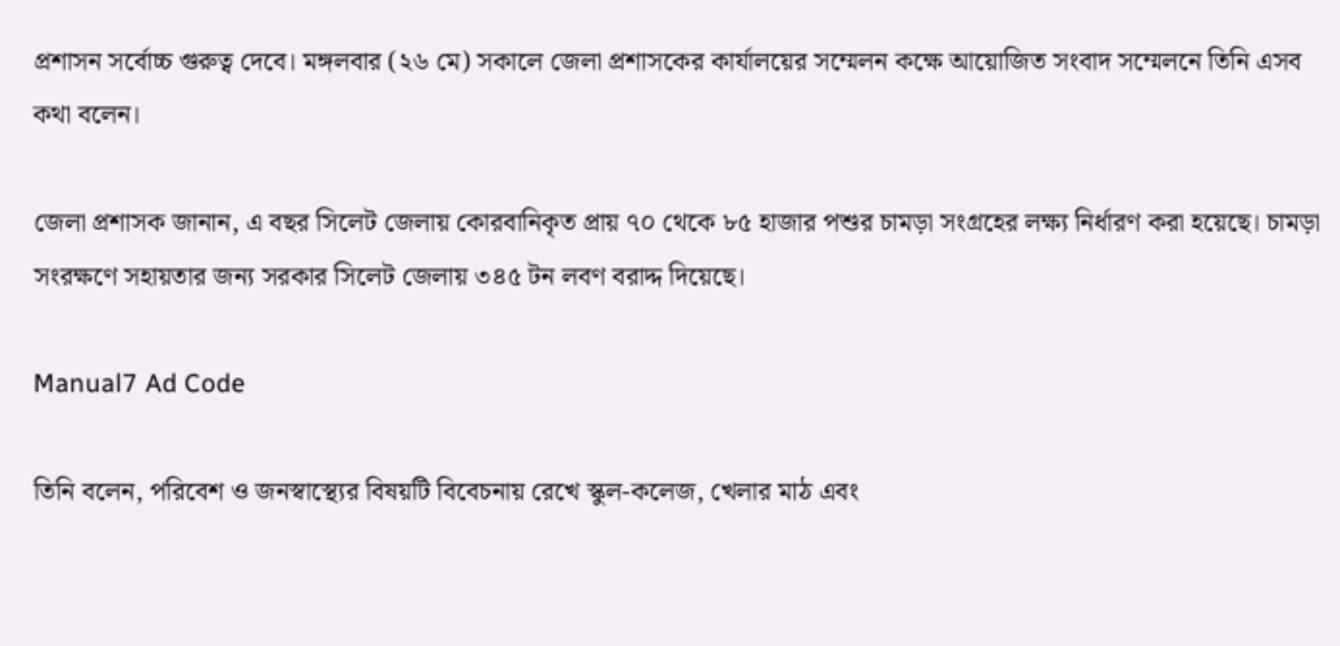প্রশাসন সর্বোচ্চ গুরুত্ব দেবে। মঙ্গলবার (২৬ মে) সকালে জেলা প্রশাসকের কার্যালয়ের সম্মেলন কক্ষে আয়োজিত সংবাদ সম্মেলনে তিনি এসব কথা বলেন।

জেলা প্রশাসক জানান, এ বছর সিলেট জেলায় কোরবানিকৃত প্রায় ৭০ থেকে ৮৫ হাজার পশুর চামড়া সংগ্রহের লক্ষ্য নির্ধারণ করা হয়েছে। চামড়া সংরক্ষণে সহায়তার জন্য সরকার সিলেট জেলায় ৩৪৫ টন লবণ বরাদ্দ দিয়েছে।

Manual7 Ad Code

তিনি বলেন, পরিবেশ ও জনস্বাস্থ্যের বিষয়টি বিবেচনায় রেখে স্কুল-কলেজ, খেলার মাঠ এবং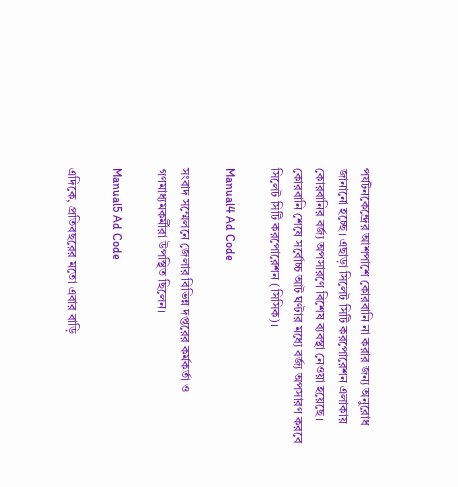পর্যটনকেন্দ্রের আশপাশে কোরবানি না করার জন্য অনুরোধ জানানো হচ্ছে। এছাড়া সিলেট সিটি করপোরেশন এলাকায় কোরবানির বর্জ্য অপসারণে বিশেষ ব্যবস্থা নেওয়া হয়েছে। কোরবানি শেষে সর্বোচ্চ আট ঘণ্টার মধ্যে বর্জ্য অপসারণ করবে সিলেট সিটি করপোরেশন (সিসিক)।

Manual4 Ad Code

সংবাদ সম্মেলনে জেলার বিভিন্ন দপ্তরের কর্মকর্তা ও গণমাধ্যমকর্মীরা উপস্থিত ছিলেন।

Manual5 Ad Code

এদিকে, প্রতিবছরের মতো এবার বাড়ি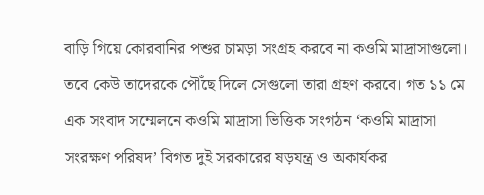বাড়ি গিয়ে কোরবানির পশুর চামড়া সংগ্রহ করবে না কওমি মাদ্রাসাগুলো। তবে কেউ তাদেরকে পৌঁছে দিলে সেগুলো তারা গ্রহণ করবে। গত ১১ মে এক সংবাদ সম্মেলনে কওমি মাদ্রাসা ভিত্তিক সংগঠন ‘কওমি মাদ্রাসা সংরক্ষণ পরিষদ’ বিগত দুই সরকারের ষড়যন্ত্র ও অকার্যকর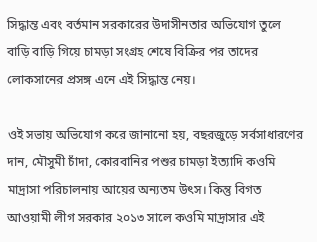সিদ্ধান্ত এবং বর্তমান সরকারের উদাসীনতার অভিযোগ তুলে বাড়ি বাড়ি গিয়ে চামড়া সংগ্রহ শেষে বিক্রির পর তাদের লোকসানের প্রসঙ্গ এনে এই সিদ্ধান্ত নেয়।

ওই সভায় অভিযোগ করে জানানো হয়, বছরজুড়ে সর্বসাধারণের দান, মৌসুমী চাঁদা, কোরবানির পশুর চামড়া ইত্যাদি কওমি মাদ্রাসা পরিচালনায় আয়ের অন্যতম উৎস। কিন্তু বিগত আওয়ামী লীগ সরকার ২০১৩ সালে কওমি মাদ্রাসার এই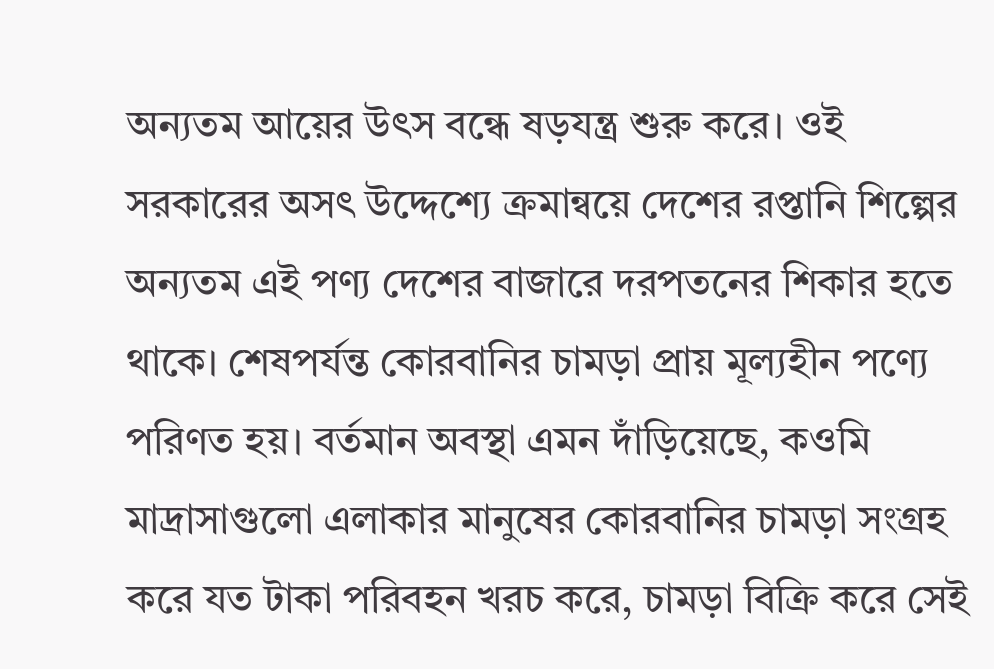অন্যতম আয়ের উৎস বন্ধে ষড়যন্ত্র শুরু করে। ওই সরকারের অসৎ উদ্দেশ্যে ক্রমান্বয়ে দেশের রপ্তানি শিল্পের অন্যতম এই পণ্য দেশের বাজারে দরপতনের শিকার হতে থাকে। শেষপর্যন্ত কোরবানির চামড়া প্রায় মূল্যহীন পণ্যে পরিণত হয়। বর্তমান অবস্থা এমন দাঁড়িয়েছে, কওমি মাদ্রাসাগুলো এলাকার মানুষের কোরবানির চামড়া সংগ্রহ করে যত টাকা পরিবহন খরচ করে, চামড়া বিক্রি করে সেই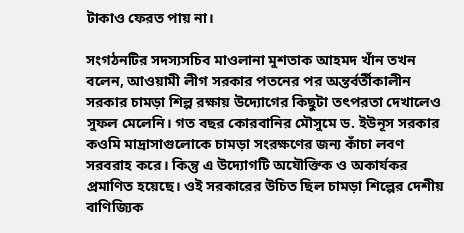টাকাও ফেরত পায় না।

সংগঠনটির সদস্যসচিব মাওলানা মুশতাক আহমদ খাঁন তখন বলেন, আওয়ামী লীগ সরকার পতনের পর অন্তর্বর্তীকালীন সরকার চামড়া শিল্প রক্ষায় উদ্যোগের কিছুটা তৎপরতা দেখালেও সুফল মেলেনি। গত বছর কোরবানির মৌসুমে ড. ইউনূস সরকার কওমি মাদ্রাসাগুলোকে চামড়া সংরক্ষণের জন্য কাঁচা লবণ সরবরাহ করে। কিন্তু এ উদ্যোগটি অযৌক্তিক ও অকার্যকর প্রমাণিত হয়েছে। ওই সরকারের উচিত ছিল চামড়া শিল্পের দেশীয় বাণিজ্যিক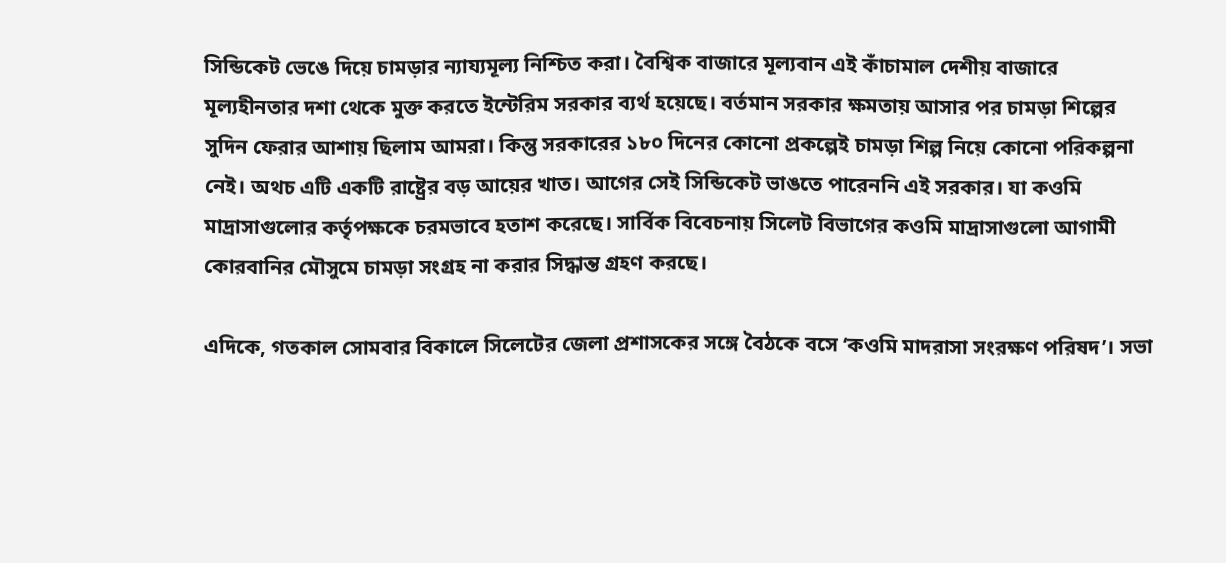সিন্ডিকেট ভেঙে দিয়ে চামড়ার ন্যায্যমূল্য নিশ্চিত করা। বৈশ্বিক বাজারে মূল্যবান এই কাঁচামাল দেশীয় বাজারে মূল্যহীনতার দশা থেকে মুক্ত করতে ইন্টেরিম সরকার ব্যর্থ হয়েছে। বর্তমান সরকার ক্ষমতায় আসার পর চামড়া শিল্পের সুদিন ফেরার আশায় ছিলাম আমরা। কিন্তু সরকারের ১৮০ দিনের কোনো প্রকল্পেই চামড়া শিল্প নিয়ে কোনো পরিকল্পনা নেই। অথচ এটি একটি রাষ্ট্রের বড় আয়ের খাত। আগের সেই সিন্ডিকেট ভাঙতে পারেননি এই সরকার। যা কওমি মাদ্রাসাগুলোর কর্তৃপক্ষকে চরমভাবে হতাশ করেছে। সার্বিক বিবেচনায় সিলেট বিভাগের কওমি মাদ্রাসাগুলো আগামী কোরবানির মৌসুমে চামড়া সংগ্রহ না করার সিদ্ধান্ত গ্রহণ করছে।

এদিকে, গতকাল সোমবার বিকালে সিলেটের জেলা প্রশাসকের সঙ্গে বৈঠকে বসে ‘কওমি মাদরাসা সংরক্ষণ পরিষদ’। সভা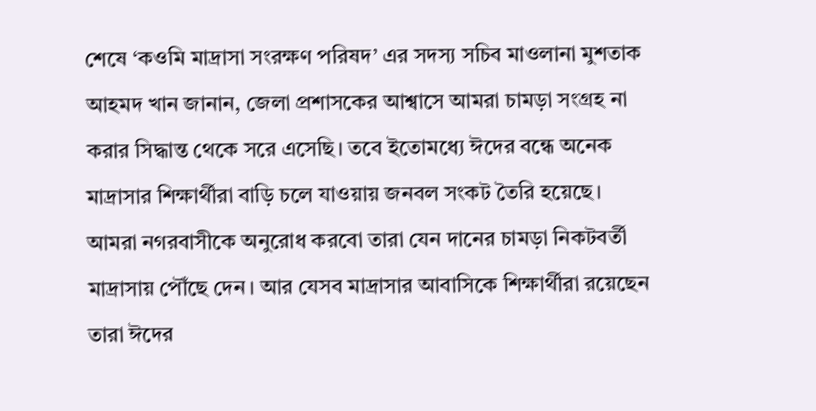শেষে ‘কওমি মাদ্রাসা সংরক্ষণ পরিষদ’ এর সদস্য সচিব মাওলানা মুশতাক আহমদ খান জানান, জেলা প্রশাসকের আশ্বাসে আমরা চামড়া সংগ্রহ না করার সিদ্ধান্ত থেকে সরে এসেছি। তবে ইতোমধ্যে ঈদের বন্ধে অনেক মাদ্রাসার শিক্ষার্থীরা বাড়ি চলে যাওয়ায় জনবল সংকট তৈরি হয়েছে। আমরা নগরবাসীকে অনুরোধ করবো তারা যেন দানের চামড়া নিকটবর্তী মাদ্রাসায় পৌঁছে দেন। আর যেসব মাদ্রাসার আবাসিকে শিক্ষার্থীরা রয়েছেন তারা ঈদের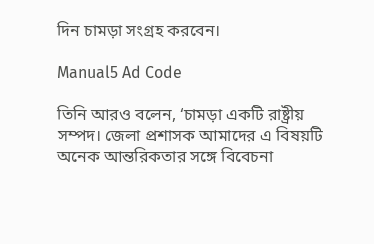দিন চামড়া সংগ্রহ করবেন।

Manual5 Ad Code

তিনি আরও বলেন, ‘চামড়া একটি রাষ্ট্রীয় সম্পদ। জেলা প্রশাসক আমাদের এ বিষয়টি অনেক আন্তরিকতার সঙ্গে বিবেচনা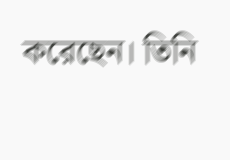করেছেন। তিনি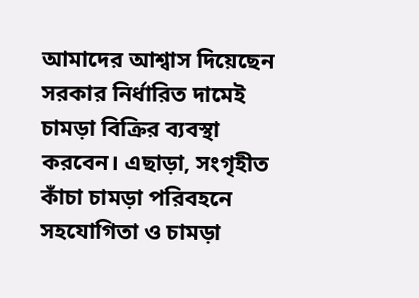আমাদের আশ্বাস দিয়েছেন সরকার নির্ধারিত দামেই চামড়া বিক্রির ব্যবস্থা করবেন। এছাড়া, সংগৃহীত কাঁচা চামড়া পরিবহনে সহযোগিতা ও চামড়া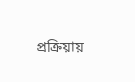প্রক্রিয়ায়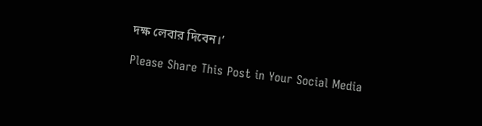দক্ষ লেবার দিবেন।’

Please Share This Post in Your Social Media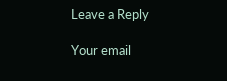Leave a Reply

Your email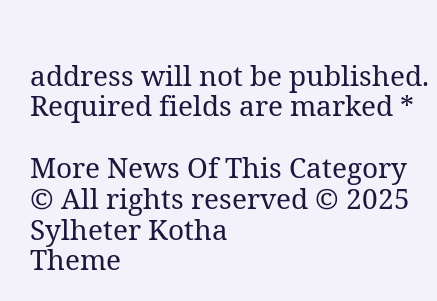address will not be published. Required fields are marked *

More News Of This Category
© All rights reserved © 2025 Sylheter Kotha
Theme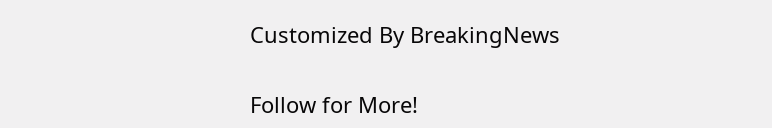Customized By BreakingNews

Follow for More!